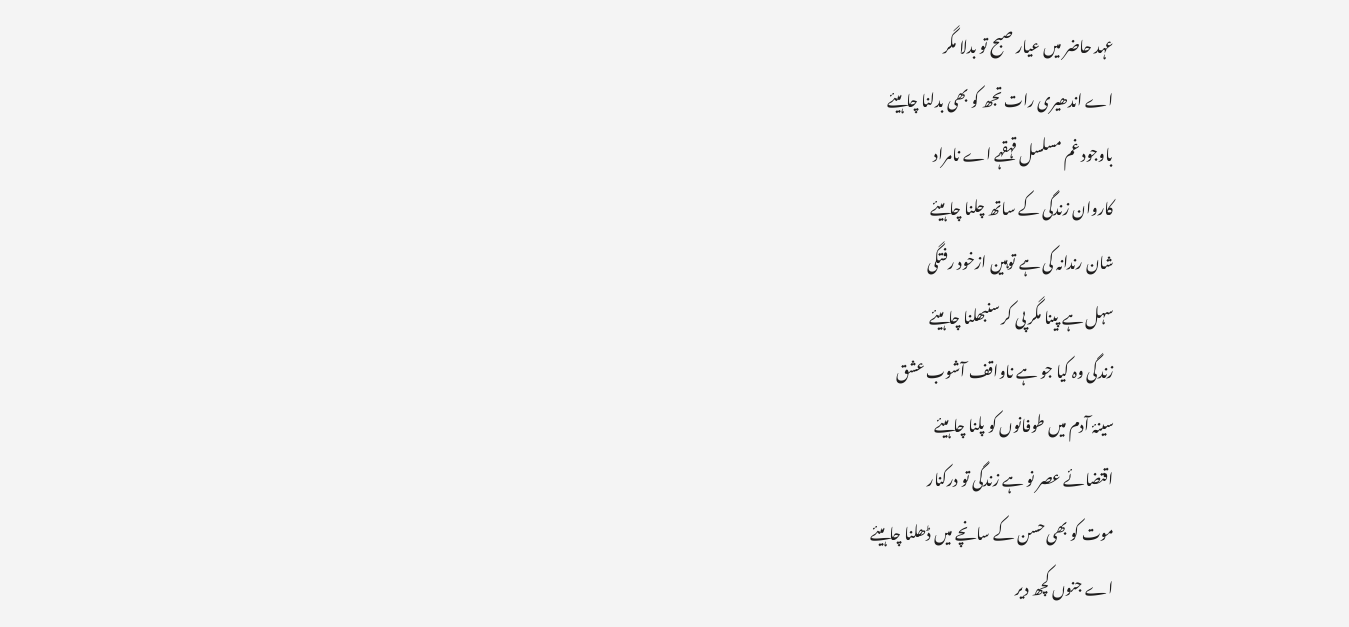عہد حاضر میں عیار صبح تو بدلا مگر
اے اندھیری رات تجھ کو بھی بدلنا چاہیئے
باوجود غم مسلسل قہقہے اے نامراد
کاروان زندگی کے ساتھ چلنا چاہیئے
شان رندانہ کی ہے توہین ازخود رفتگی
سہل ہے پینا مگر پی کر سنبھلنا چاہیئے
زندگی وہ کیا جو ہے ناواقف آشوب عشق
سینۂ آدم میں طوفانوں کو پلنا چاہیئے
اقتضائے عصر نو ہے زندگی تو درکنار
موت کو بھی حسن کے سانچے میں ڈھلنا چاہیئے
اے جنوں کچھ دیر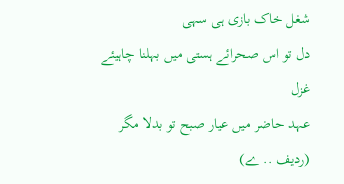شغل خاک بازی ہی سہی
دل تو اس صحرائے ہستی میں بہلنا چاہیئے
غزل
عہد حاضر میں عیار صبح تو بدلا مگر (ردیف .. ے)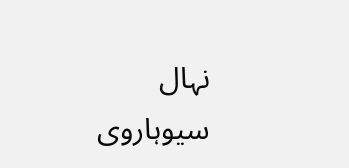نہال سیوہاروی